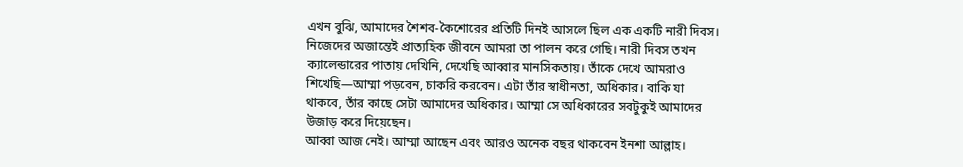এখন বুঝি, আমাদের শৈশব-কৈশোরের প্রতিটি দিনই আসলে ছিল এক একটি নারী দিবস। নিজেদের অজান্তেই প্রাত্যহিক জীবনে আমরা তা পালন করে গেছি। নারী দিবস তখন ক্যালেন্ডারের পাতায় দেখিনি, দেখেছি আব্বার মানসিকতায়। তাঁকে দেখে আমরাও শিখেছি—আম্মা পড়বেন, চাকরি করবেন। এটা তাঁর স্বাধীনতা, অধিকার। বাকি যা থাকবে, তাঁর কাছে সেটা আমাদের অধিকার। আম্মা সে অধিকারের সবটুকুই আমাদের উজাড় করে দিয়েছেন।
আব্বা আজ নেই। আম্মা আছেন এবং আরও অনেক বছর থাকবেন ইনশা আল্লাহ।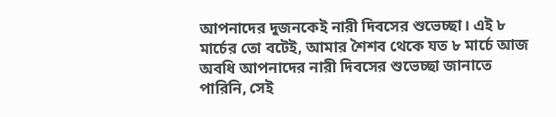আপনাদের দুজনকেই নারী দিবসের শুভেচ্ছা। এই ৮ মার্চের তো বটেই, আমার শৈশব থেকে যত ৮ মার্চে আজ অবধি আপনাদের নারী দিবসের শুভেচ্ছা জানাতে পারিনি, সেই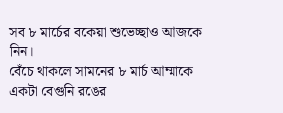সব ৮ মার্চের বকেয়া শুভেচ্ছাও আজকে নিন।
বেঁচে থাকলে সামনের ৮ মার্চ আম্মাকে একটা বেগুনি রঙের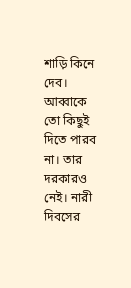শাড়ি কিনে দেব। আব্বাকে তো কিছুই দিতে পারব না। তার দরকারও নেই। নারী দিবসের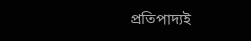প্রতিপাদ্যই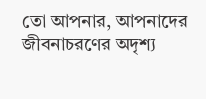তো আপনার, আপনাদের জীবনাচরণের অদৃশ্য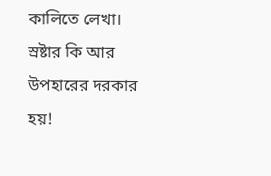কালিতে লেখা। স্রষ্টার কি আর উপহারের দরকার হয়!